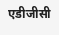एडीजीसी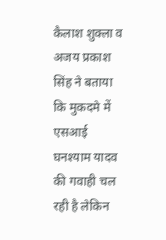कैलाश शुक्ला व अजय प्रकाश सिंह ने बताया कि मुकदमे में एसआई घनश्याम यादव की गवाही चल रही है लेकिन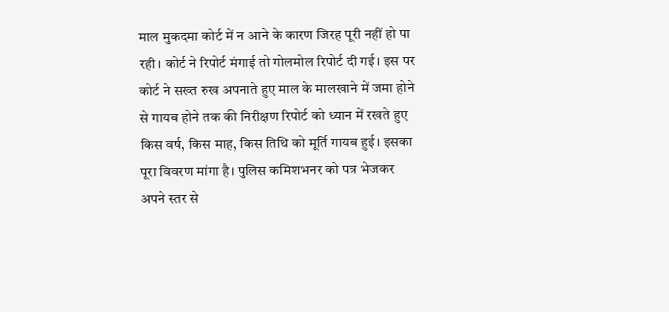माल मुकदमा कोर्ट में न आने के कारण जिरह पूरी नहीं हो पा रही। कोर्ट ने रिपोर्ट मंगाई तो गोलमोल रिपोर्ट दी गई। इस पर कोर्ट ने सख्त रुख अपनाते हुए माल के मालखाने में जमा होने से गायब होने तक की निरीक्षण रिपोर्ट को ध्यान में रखते हुए किस वर्ष, किस माह, किस तिथि को मूर्ति गायब हुई। इसका पूरा विवरण मांगा है। पुलिस कमिशभनर को पत्र भेजकर अपने स्तर से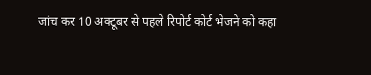जांच कर 10 अक्टूबर से पहले रिपोर्ट कोर्ट भेजने को कहा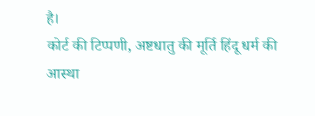है।
कोर्ट की टिप्पणी, अष्टधातु की मूर्ति हिंदू धर्म की आस्था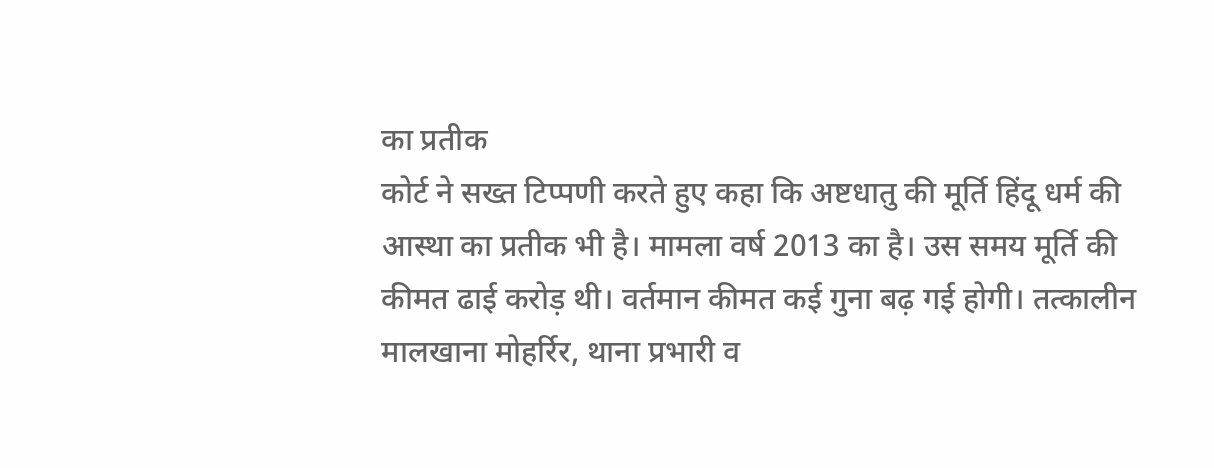का प्रतीक
कोर्ट ने सख्त टिप्पणी करते हुए कहा कि अष्टधातु की मूर्ति हिंदू धर्म की आस्था का प्रतीक भी है। मामला वर्ष 2013 का है। उस समय मूर्ति की कीमत ढाई करोड़ थी। वर्तमान कीमत कई गुना बढ़ गई होगी। तत्कालीन मालखाना मोहर्रिर, थाना प्रभारी व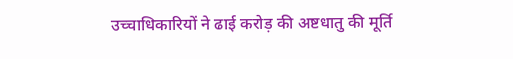उच्चाधिकारियों ने ढाई करोड़ की अष्टधातु की मूर्ति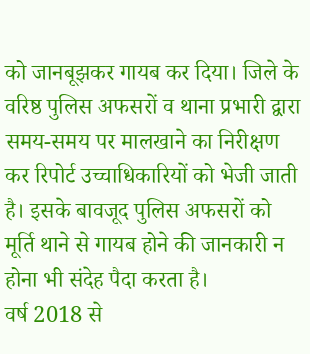को जानबूझकर गायब कर दिया। जिले के वरिष्ठ पुलिस अफसरों व थाना प्रभारी द्वारा समय-समय पर मालखाने का निरीक्षण कर रिपोर्ट उच्चाधिकारियों को भेजी जाती है। इसके बावजूद पुलिस अफसरों को मूर्ति थाने से गायब होने की जानकारी न होना भी संदेह पैदा करता है।
वर्ष 2018 से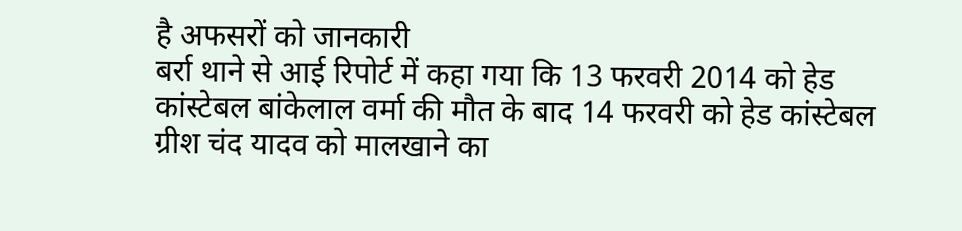है अफसरों को जानकारी
बर्रा थाने से आई रिपोर्ट में कहा गया कि 13 फरवरी 2014 को हेड कांस्टेबल बांकेलाल वर्मा की मौत के बाद 14 फरवरी को हेड कांस्टेबल ग्रीश चंद यादव को मालखाने का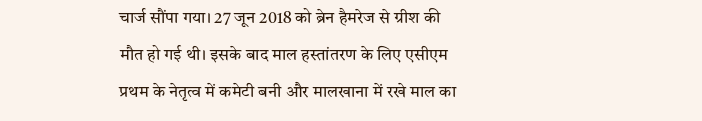चार्ज सौंपा गया। 27 जून 2018 को ब्रेन हैमरेज से ग्रीश की मौत हो गई थी। इसके बाद माल हस्तांतरण के लिए एसीएम प्रथम के नेतृत्व में कमेटी बनी और मालखाना में रखे माल का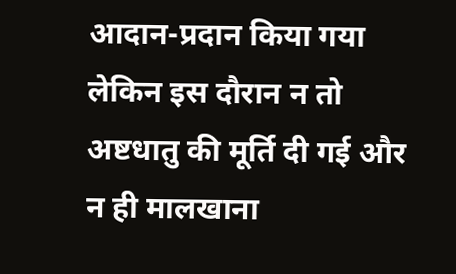आदान-प्रदान किया गया लेकिन इस दौरान न तो अष्टधातु की मूर्ति दी गई और न ही मालखाना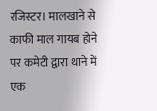रजिस्टर। मालखाने से काफी माल गायब होने पर कमेटी द्वारा थाने में एक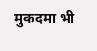मुकदमा भी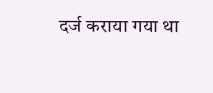दर्ज कराया गया था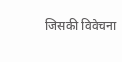जिसकी विवेचना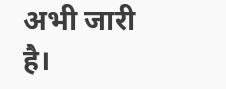अभी जारी है।